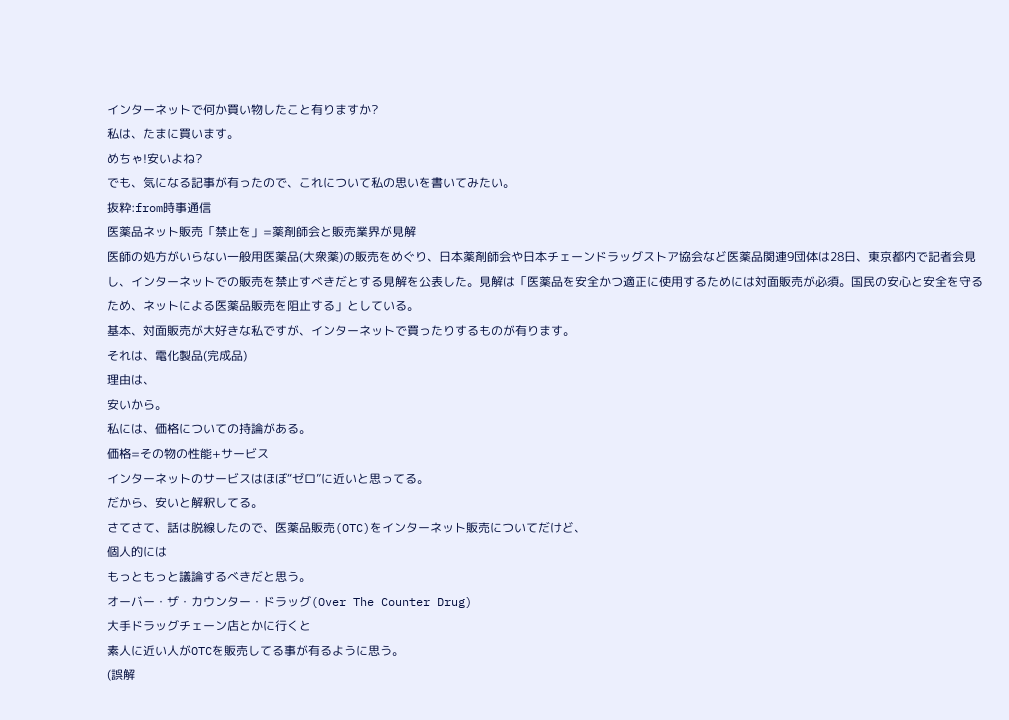インターネットで何か買い物したこと有りますか?
私は、たまに買います。
めちゃ!安いよね?
でも、気になる記事が有ったので、これについて私の思いを書いてみたい。
抜粋:from時事通信
医薬品ネット販売「禁止を」=薬剤師会と販売業界が見解
医師の処方がいらない一般用医薬品(大衆薬)の販売をめぐり、日本薬剤師会や日本チェーンドラッグストア協会など医薬品関連9団体は28日、東京都内で記者会見し、インターネットでの販売を禁止すべきだとする見解を公表した。見解は「医薬品を安全かつ適正に使用するためには対面販売が必須。国民の安心と安全を守るため、ネットによる医薬品販売を阻止する」としている。
基本、対面販売が大好きな私ですが、インターネットで買ったりするものが有ります。
それは、電化製品(完成品)
理由は、
安いから。
私には、価格についての持論がある。
価格=その物の性能+サービス
インターネットのサービスはほぼ“ゼロ”に近いと思ってる。
だから、安いと解釈してる。
さてさて、話は脱線したので、医薬品販売(OTC)をインターネット販売についてだけど、
個人的には
もっともっと議論するべきだと思う。
オーバー・ザ・カウンター・ドラッグ(Over The Counter Drug)
大手ドラッグチェーン店とかに行くと
素人に近い人がOTCを販売してる事が有るように思う。
(誤解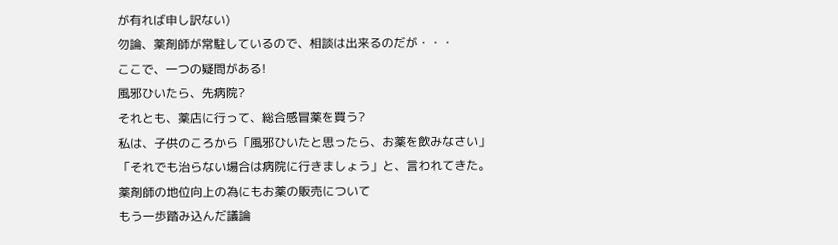が有れば申し訳ない)
勿論、薬剤師が常駐しているので、相談は出来るのだが・・・
ここで、一つの疑問がある!
風邪ひいたら、先病院?
それとも、薬店に行って、総合感冒薬を買う?
私は、子供のころから「風邪ひいたと思ったら、お薬を飲みなさい」
「それでも治らない場合は病院に行きましょう」と、言われてきた。
薬剤師の地位向上の為にもお薬の販売について
もう一歩踏み込んだ議論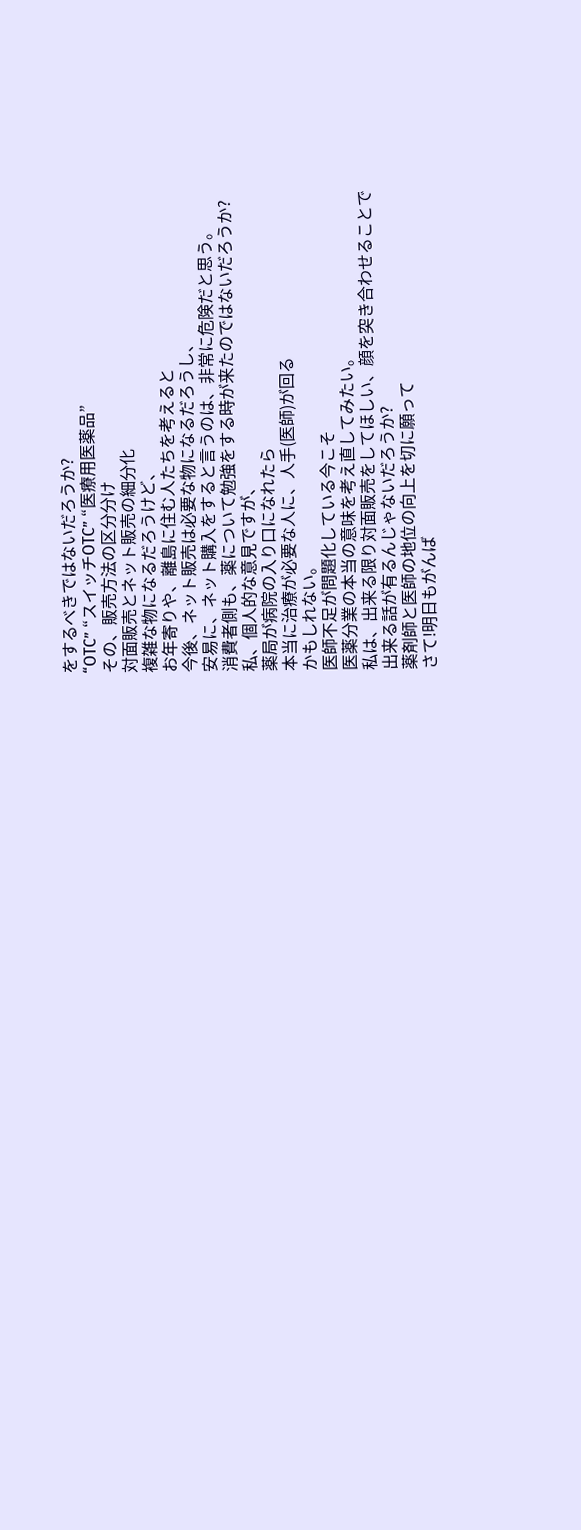をするべきではないだろうか?
“OTC” “スイッチOTC” “医療用医薬品”
その、販売方法の区分分け
対面販売とネット販売の細分化
複雑な物になるだろうけど、
お年寄りや、離島に住む人たちを考えると
今後、ネット販売は必要な物になるだろうし、
安易に、ネット購入をすると言うのは、非常に危険だと思う。
消費者側も、薬について勉強をする時が来たのではないだろうか?
私、個人的な意見ですが、
薬局が病院の入り口になれたら
本当に治療が必要な人に、人手(医師)が回る
かもしれない。
医師不足が問題化している今こそ
医薬分業の本当の意味を考え直してみたい。
私は、出来る限り対面販売をしてほしい、顔を突き合わせることで
出来る話が有るんじゃないだろうか?
薬剤師と医師の地位の向上を切に願って
さて!明日もがんば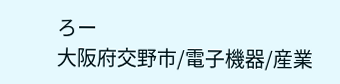ろー
大阪府交野市/電子機器/産業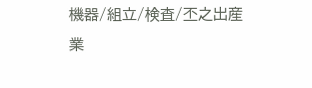機器/組立/検査/丕之出産業